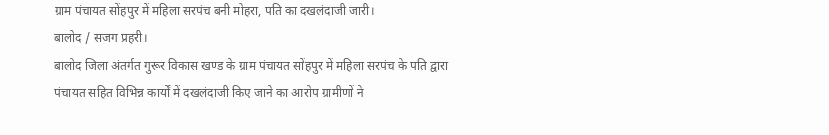ग्राम पंचायत सोंहपुर में महिला सरपंच बनी मोहरा, पति का दखलंदाजी जारी।
बालोद / सजग प्रहरी।
बालोद जिला अंतर्गत गुरूर विकास खण्ड के ग्राम पंचायत सोंहपुर में महिला सरपंच के पति द्वारा पंचायत सहित विभिन्न कार्यों में दखलंदाजी किए जाने का आरोप ग्रामीणों ने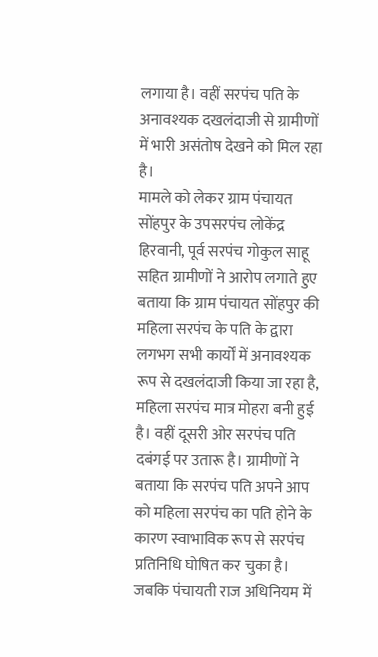लगाया है। वहीं सरपंच पति के अनावश्यक दखलंदाजी से ग्रामीणों में भारी असंतोष देखने को मिल रहा है।
मामले को लेकर ग्राम पंचायत सोंहपुर के उपसरपंच लोकेंद्र हिरवानी, पूर्व सरपंच गोकुल साहू सहित ग्रामीणों ने आरोप लगाते हुए बताया कि ग्राम पंचायत सोंहपुर की महिला सरपंच के पति के द्वारा लगभग सभी कार्यों में अनावश्यक रूप से दखलंदाजी किया जा रहा है, महिला सरपंच मात्र मोहरा बनी हुई है। वहीं दूसरी ओर सरपंच पति दबंगई पर उतारू है। ग्रामीणों ने बताया कि सरपंच पति अपने आप को महिला सरपंच का पति होने के कारण स्वाभाविक रूप से सरपंच प्रतिनिधि घोषित कर चुका है। जबकि पंचायती राज अधिनियम में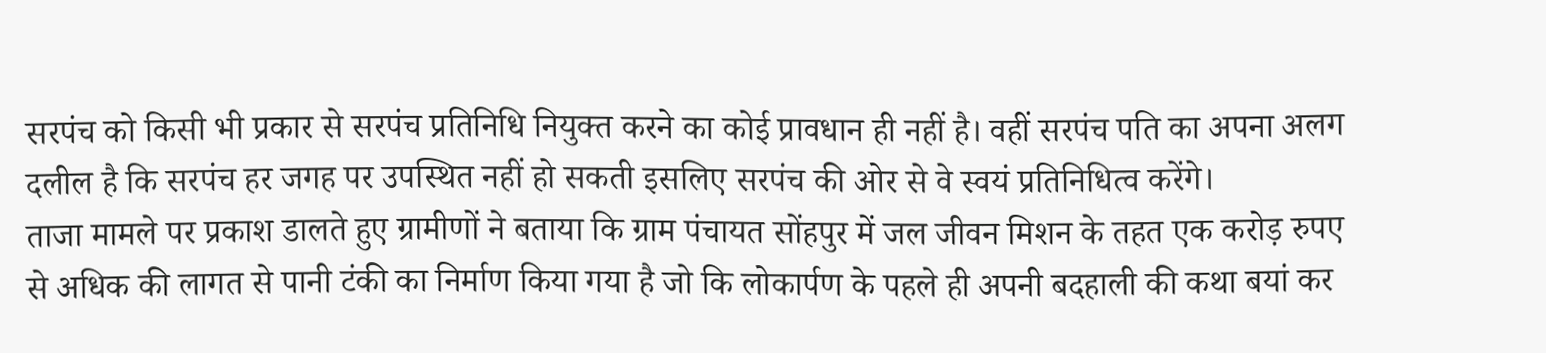सरपंच को किसी भी प्रकार से सरपंच प्रतिनिधि नियुक्त करने का कोई प्रावधान ही नहीं है। वहीं सरपंच पति का अपना अलग दलील है कि सरपंच हर जगह पर उपस्थित नहीं हो सकती इसलिए सरपंच की ओर से वे स्वयं प्रतिनिधित्व करेंगे।
ताजा मामले पर प्रकाश डालते हुए ग्रामीणों ने बताया कि ग्राम पंचायत सोंहपुर में जल जीवन मिशन के तहत एक करोड़ रुपए से अधिक की लागत से पानी टंकी का निर्माण किया गया है जो कि लोकार्पण के पहले ही अपनी बदहाली की कथा बयां कर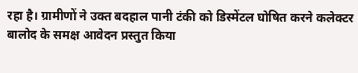रहा है। ग्रामीणों ने उक्त बदहाल पानी टंकी को डिस्मेंटल घोषित करने कलेक्टर बालोद के समक्ष आवेदन प्रस्तुत किया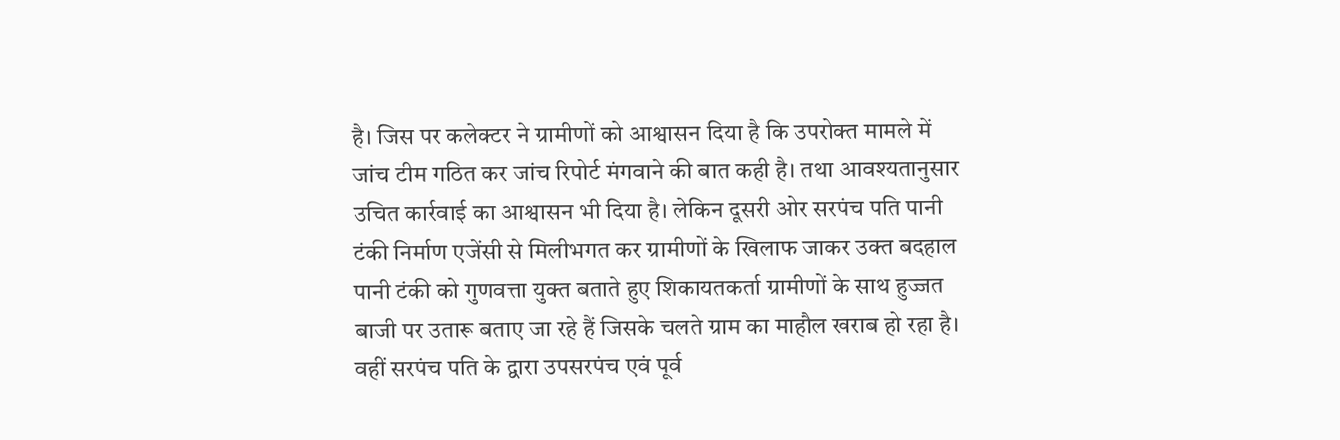है। जिस पर कलेक्टर ने ग्रामीणों को आश्वासन दिया है कि उपरोक्त मामले में जांच टीम गठित कर जांच रिपोर्ट मंगवाने की बात कही है। तथा आवश्यतानुसार उचित कार्रवाई का आश्वासन भी दिया है। लेकिन दूसरी ओर सरपंच पति पानी टंकी निर्माण एजेंसी से मिलीभगत कर ग्रामीणों के खिलाफ जाकर उक्त बदहाल पानी टंकी को गुणवत्ता युक्त बताते हुए शिकायतकर्ता ग्रामीणों के साथ हुज्जत बाजी पर उतारू बताए जा रहे हैं जिसके चलते ग्राम का माहौल खराब हो रहा है। वहीं सरपंच पति के द्वारा उपसरपंच एवं पूर्व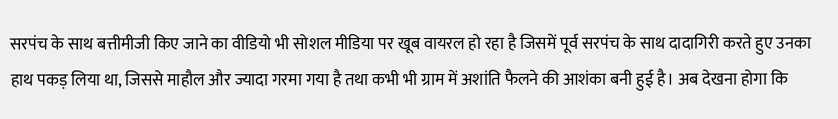सरपंच के साथ बत्तीमीजी किए जाने का वीडियो भी सोशल मीडिया पर खूब वायरल हो रहा है जिसमें पूर्व सरपंच के साथ दादागिरी करते हुए उनका हाथ पकड़ लिया था, जिससे माहौल और ज्यादा गरमा गया है तथा कभी भी ग्राम में अशांति फैलने की आशंका बनी हुई है। अब देखना होगा कि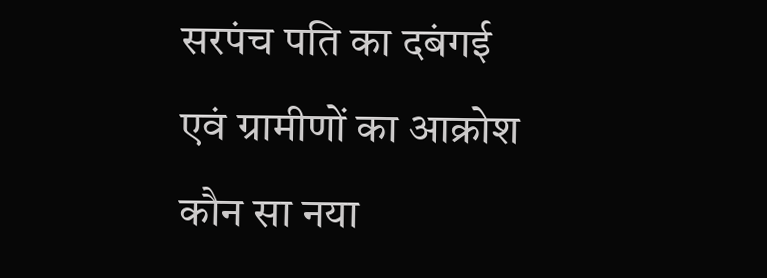सरपंच पति का दबंगई एवं ग्रामीणों का आक्रोश कौन सा नया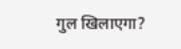गुल खिलाएगा?